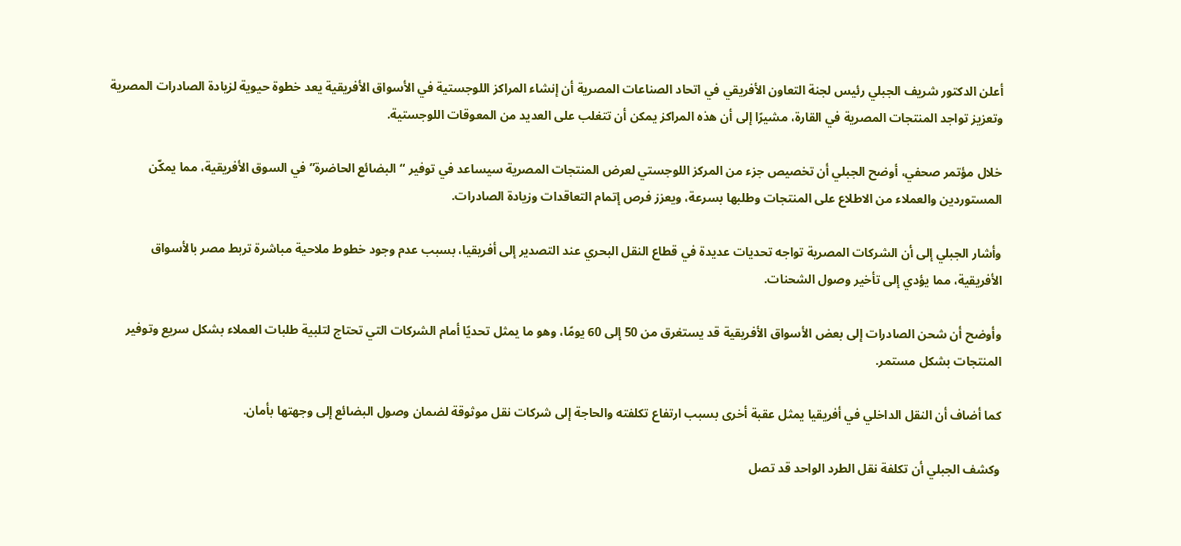أعلن الدكتور شريف الجبلي رئيس لجنة التعاون الأفريقي في اتحاد الصناعات المصرية أن إنشاء المراكز اللوجستية في الأسواق الأفريقية يعد خطوة حيوية لزيادة الصادرات المصرية وتعزيز تواجد المنتجات المصرية في القارة، مشيرًا إلى أن هذه المراكز يمكن أن تتغلب على العديد من المعوقات اللوجستية.

خلال مؤتمر صحفي، أوضح الجبلي أن تخصيص جزء من المركز اللوجستي لعرض المنتجات المصرية سيساعد في توفير “البضائع الحاضرة” في السوق الأفريقية، مما يمكّن المستوردين والعملاء من الاطلاع على المنتجات وطلبها بسرعة، ويعزز فرص إتمام التعاقدات وزيادة الصادرات.

وأشار الجبلي إلى أن الشركات المصرية تواجه تحديات عديدة في قطاع النقل البحري عند التصدير إلى أفريقيا، بسبب عدم وجود خطوط ملاحية مباشرة تربط مصر بالأسواق الأفريقية، مما يؤدي إلى تأخير وصول الشحنات.

وأوضح أن شحن الصادرات إلى بعض الأسواق الأفريقية قد يستغرق من 50 إلى 60 يومًا، وهو ما يمثل تحديًا أمام الشركات التي تحتاج لتلبية طلبات العملاء بشكل سريع وتوفير المنتجات بشكل مستمر.

كما أضاف أن النقل الداخلي في أفريقيا يمثل عقبة أخرى بسبب ارتفاع تكلفته والحاجة إلى شركات نقل موثوقة لضمان وصول البضائع إلى وجهتها بأمان.

وكشف الجبلي أن تكلفة نقل الطرد الواحد قد تصل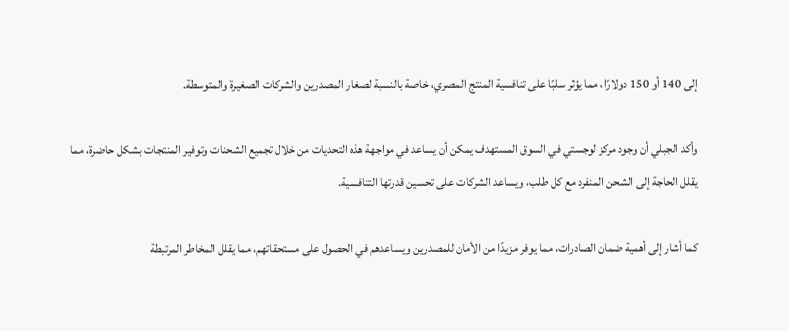إلى 140 أو 150 دولارًا، مما يؤثر سلبًا على تنافسية المنتج المصري، خاصة بالنسبة لصغار المصدرين والشركات الصغيرة والمتوسطة.

وأكد الجبلي أن وجود مركز لوجستي في السوق المستهدف يمكن أن يساعد في مواجهة هذه التحديات من خلال تجميع الشحنات وتوفير المنتجات بشكل حاضرة، مما يقلل الحاجة إلى الشحن المنفرد مع كل طلب، ويساعد الشركات على تحسين قدرتها التنافسية.

كما أشار إلى أهمية ضمان الصادرات، مما يوفر مزيدًا من الأمان للمصدرين ويساعدهم في الحصول على مستحقاتهم، مما يقلل المخاطر المرتبطة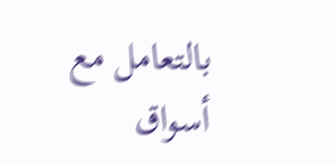بالتعامل مع أسواق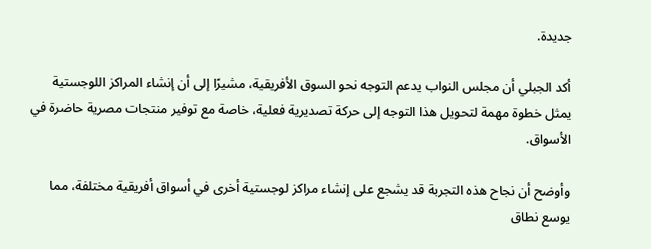جديدة.

أكد الجبلي أن مجلس النواب يدعم التوجه نحو السوق الأفريقية، مشيرًا إلى أن إنشاء المراكز اللوجستية يمثل خطوة مهمة لتحويل هذا التوجه إلى حركة تصديرية فعلية، خاصة مع توفير منتجات مصرية حاضرة في الأسواق.

وأوضح أن نجاح هذه التجربة قد يشجع على إنشاء مراكز لوجستية أخرى في أسواق أفريقية مختلفة، مما يوسع نطاق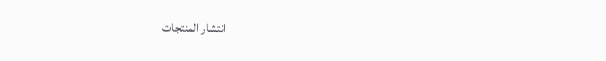انتشار المنتجات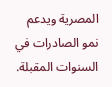المصرية ويدعم نمو الصادرات في السنوات المقبلة.